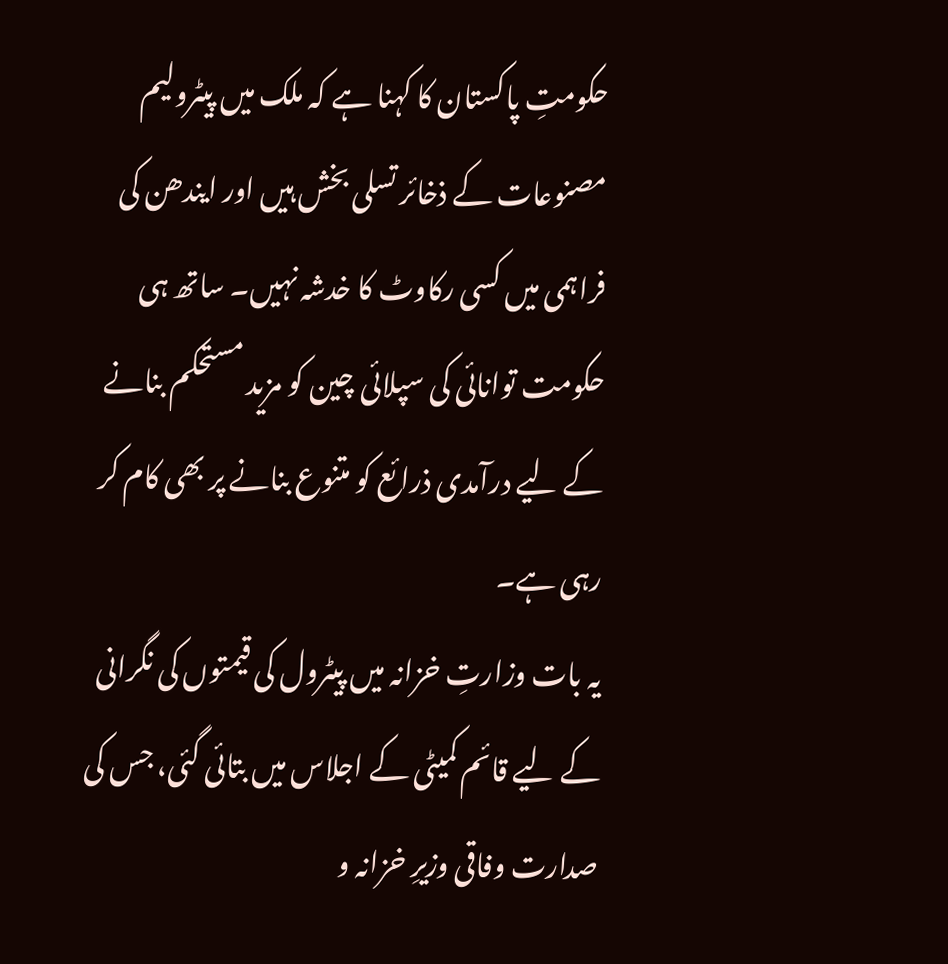حکومتِ پاکستان کا کہنا ہے کہ ملک میں پیٹرولیم مصنوعات کے ذخائر تسلی بخش ہیں اور ایندھن کی فراہمی میں کسی رکاوٹ کا خدشہ نہیں۔ ساتھ ہی حکومت توانائی کی سپلائی چین کو مزید مستحکم بنانے کے لیے درآمدی ذرائع کو متنوع بنانے پر بھی کام کر رہی ہے۔
یہ بات وزارتِ خزانہ میں پیٹرول کی قیمتوں کی نگرانی کے لیے قائم کمیٹی کے اجلاس میں بتائی گئی، جس کی صدارت وفاقی وزیرِ خزانہ و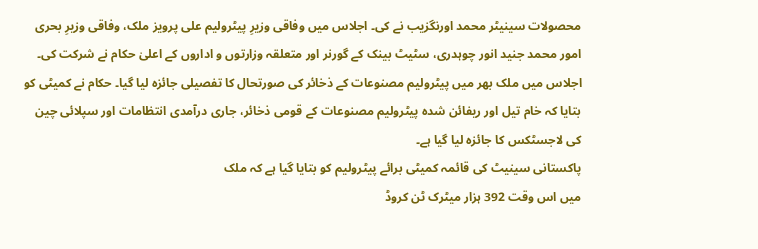محصولات سینیٹر محمد اورنگزیب نے کی۔ اجلاس میں وفاقی وزیرِ پیٹرولیم علی پرویز ملک، وفاقی وزیرِ بحری امور محمد جنید انور چوہدری، سٹیٹ بینک کے گورنر اور متعلقہ وزارتوں و اداروں کے اعلیٰ حکام نے شرکت کی۔
اجلاس میں ملک بھر میں پیٹرولیم مصنوعات کے ذخائر کی صورتحال کا تفصیلی جائزہ لیا گیا۔ حکام نے کمیٹی کو بتایا کہ خام تیل اور ریفائن شدہ پیٹرولیم مصنوعات کے قومی ذخائر، جاری درآمدی انتظامات اور سپلائی چین کی لاجسٹکس کا جائزہ لیا گیا ہے۔
پاکستانی سینیٹ کی قائمہ کمیٹی برائے پیٹرولیم کو بتایا گیا ہے کہ ملک
میں اس وقت 392 ہزار میٹرک ٹن کروڈ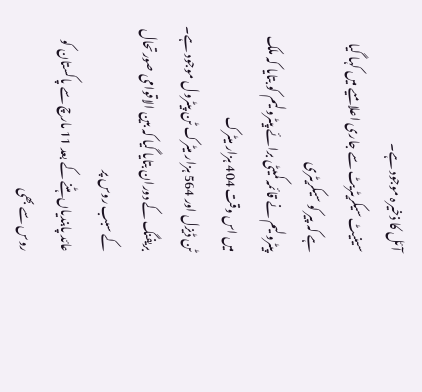آئل کا ذخیرہ موجود ہے۔
سینیٹ سیکریٹریٹ سے جاری اعلامیے میں کہا گیا ہے کہ پیر کو سیکریٹری
پیٹرولیم نے قائمہ کمیٹی برائے پیٹرولیم کو بتایا کہ ملک میں اس وقت 404 ہزار میٹرک
ٹن ڈیزل اور 564 ہزار میٹرک ٹن پیٹرول موجود ہے۔
بریفنگ کے دوران بتایا گیا کہ بین الاقوامی صورتحال کے سبب روس پر
عائد پابندیاں ہٹنے کے بعد 11 مارچ سے پاکستان کو روس سے بھی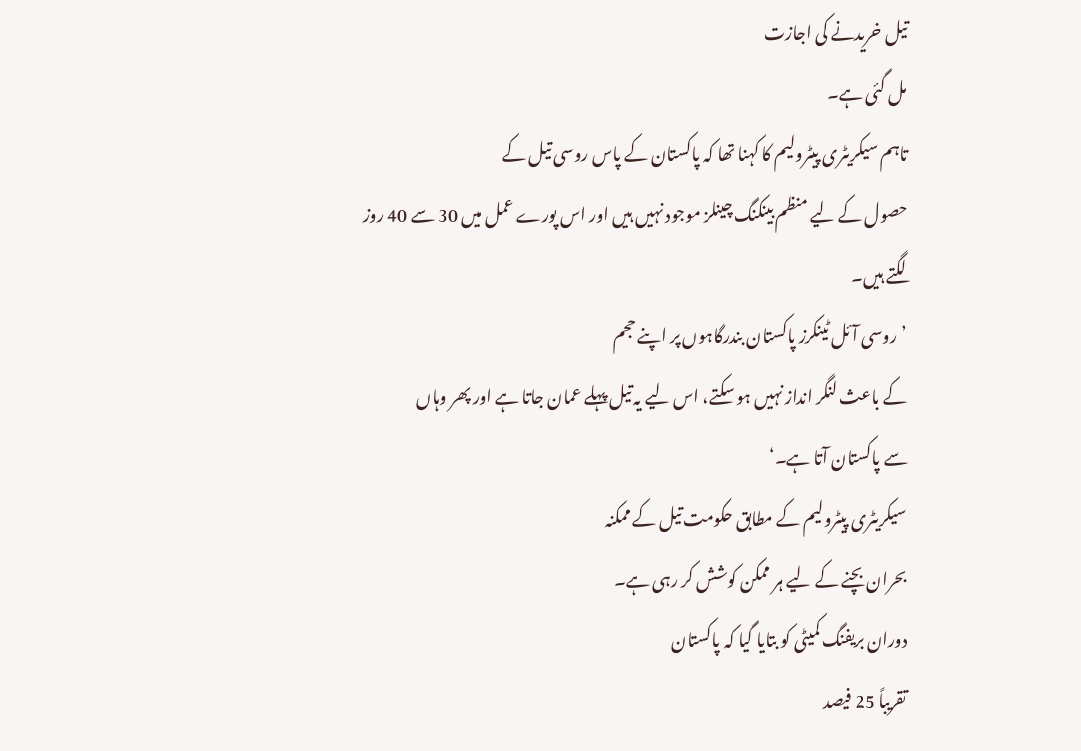تیل خریدنے کی اجازت
مل گئی ہے۔
تاہم سیکریٹری پیٹرولیم کا کہنا تھا کہ پاکستان کے پاس روسی تیل کے
حصول کے لیے منظم بینکنگ چینلز موجود نہیں ہیں اور اس پورے عمل میں 30 سے 40 روز
لگتے ہیں۔
’روسی آئل ٹینکرز پاکستان بندرگاہوں پر اپنے حجم
کے باعث لنگر انداز نہیں ہو سکتے، اس لیے یہ تیل پہلے عمان جاتا ہے اور پھر وہاں
سے پاکستان آتا ہے۔‘
سیکریٹری پیٹرولیم کے مطابق حکومت تیل کے ممکنہ
بحران بچنے کے لیے ہر ممکن کوشش کر رہی ہے۔
دوران بریفنگ کمیٹی کو بتایا گیا کہ پاکستان
تقریباً 25 فیصد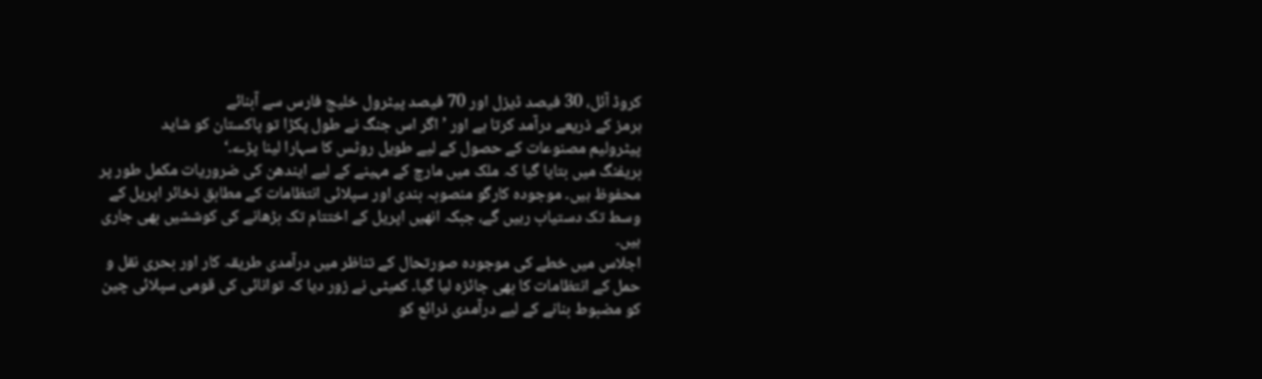کروڈ آئل، 30 فیصد ڈیزل اور 70 فیصد پیٹرول خلیج فارس سے آبنائے
ہرمز کے ذریعے درآمد کرتا ہے اور ’اگر اس جنگ نے طول پکڑا تو پاکستان کو شاید
پیٹرولیم مصنوعات کے حصول کے لیے طویل روٹس کا سہارا لینا پڑے۔‘
بریفنگ میں بتایا گیا کہ ملک میں مارچ کے مہینے کے لیے ایندھن کی ضروریات مکمل طور پر محفوظ ہیں۔ موجودہ کارگو منصوبہ بندی اور سپلائی انتظامات کے مطابق ذخائر اپریل کے وسط تک دستیاب رہیں گے، جبکہ انھیں اپریل کے اختتام تک بڑھانے کی کوششیں بھی جاری ہیں۔
اجلاس میں خطے کی موجودہ صورتحال کے تناظر میں درآمدی طریقہ کار اور بحری نقل و حمل کے انتظامات کا بھی جائزہ لیا گیا۔ کمیٹی نے زور دیا کہ توانائی کی قومی سپلائی چین کو مضبوط بنانے کے لیے درآمدی ذرائع کو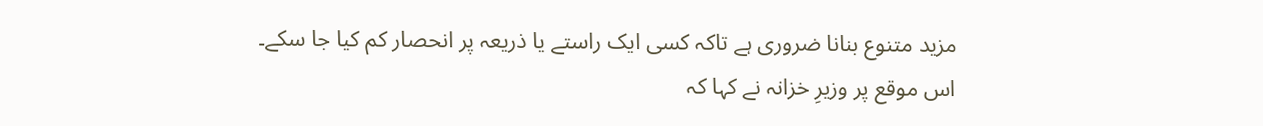مزید متنوع بنانا ضروری ہے تاکہ کسی ایک راستے یا ذریعہ پر انحصار کم کیا جا سکے۔
اس موقع پر وزیرِ خزانہ نے کہا کہ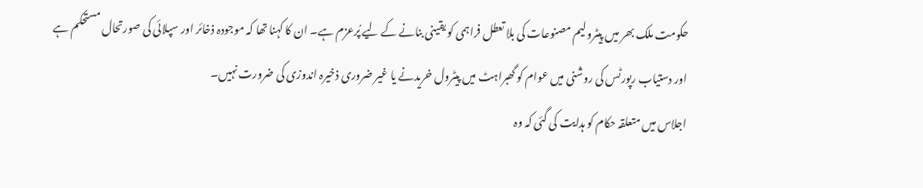حکومت ملک بھر میں پیٹرولیم مصنوعات کی بلا تعطل فراہمی کو یقینی بنانے کے لیے پُرعزم ہے۔ ان کا کہنا تھا کہ موجودہ ذخائر اور سپلائی کی صورتحال مستحکم ہے اور دستیاب رپورٹس کی روشنی میں عوام کو گھبراہٹ میں پیٹرول خریدنے یا غیر ضروری ذخیرہ اندوزی کی ضرورت نہیں۔
اجلاس میں متعلقہ حکام کو ہدایت کی گئی کہ وہ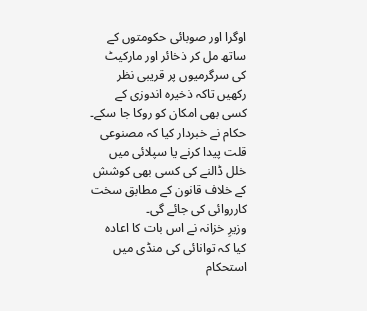اوگرا اور صوبائی حکومتوں کے ساتھ مل کر ذخائر اور مارکیٹ کی سرگرمیوں پر قریبی نظر رکھیں تاکہ ذخیرہ اندوزی کے کسی بھی امکان کو روکا جا سکے۔ حکام نے خبردار کیا کہ مصنوعی قلت پیدا کرنے یا سپلائی میں خلل ڈالنے کی کسی بھی کوشش کے خلاف قانون کے مطابق سخت کارروائی کی جائے گی۔
وزیرِ خزانہ نے اس بات کا اعادہ کیا کہ توانائی کی منڈی میں استحکام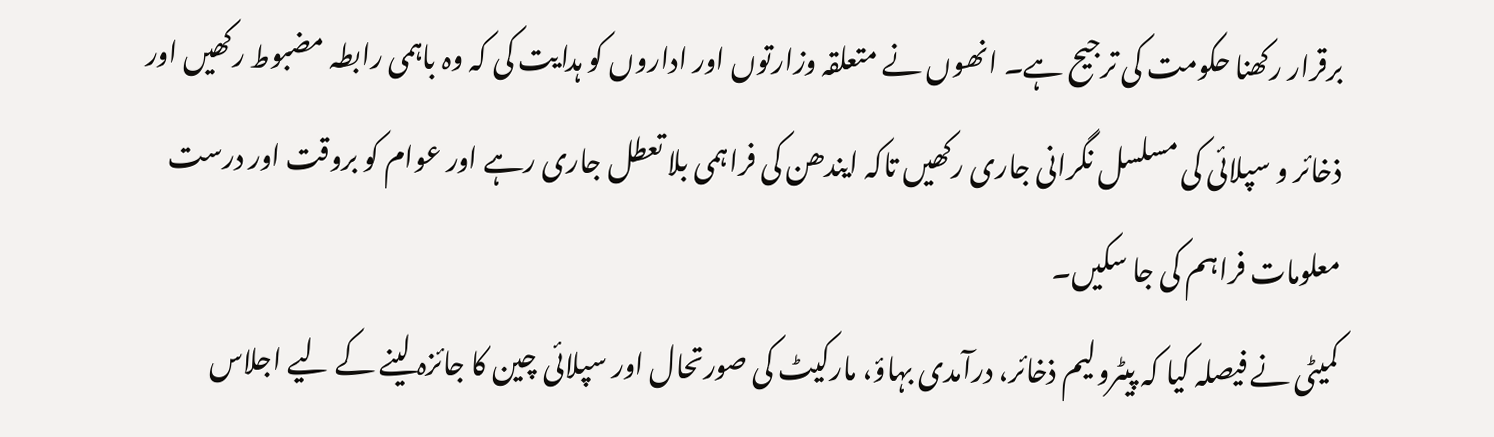برقرار رکھنا حکومت کی ترجیح ہے۔ انھوں نے متعلقہ وزارتوں اور اداروں کو ہدایت کی کہ وہ باہمی رابطہ مضبوط رکھیں اور ذخائر و سپلائی کی مسلسل نگرانی جاری رکھیں تاکہ ایندھن کی فراہمی بلا تعطل جاری رہے اور عوام کو بروقت اور درست معلومات فراہم کی جا سکیں۔
کمیٹی نے فیصلہ کیا کہ پیٹرولیم ذخائر، درآمدی بہاؤ، مارکیٹ کی صورتحال اور سپلائی چین کا جائزہ لینے کے لیے اجلاس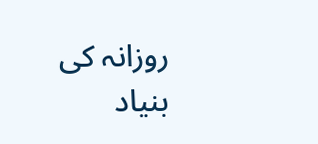روزانہ کی بنیاد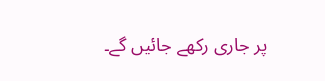پر جاری رکھے جائیں گے۔